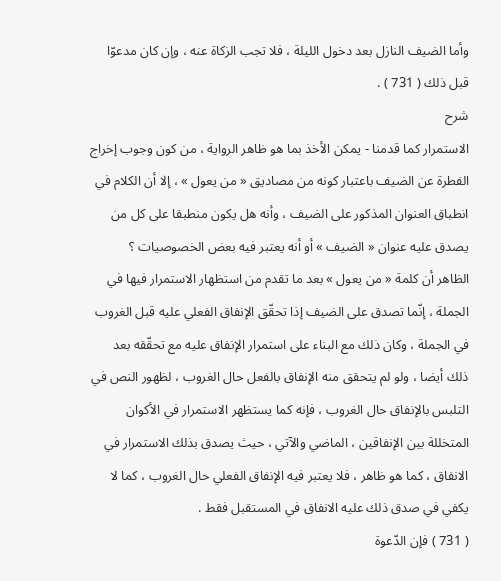وأما الضيف النازل بعد دخول الليلة ، فلا تجب الزكاة عنه ، وإن كان مدعوّا قبل ذلك ( 731 ) .
شرح
الاستمرار كما قدمنا - يمكن الأخذ بما هو ظاهر الرواية ، من كون وجوب إخراج الفطرة عن الضيف باعتبار كونه من مصاديق « من يعول » ، إلا أن الكلام في انطباق العنوان المذكور على الضيف ، وأنه هل يكون منطبقا على كل من يصدق عليه عنوان « الضيف » أو أنه يعتبر فيه بعض الخصوصيات ؟
الظاهر أن كلمة « من يعول » بعد ما تقدم من استظهار الاستمرار فيها في الجملة ، إنّما تصدق على الضيف إذا تحقّق الإنفاق الفعلي عليه قبل الغروب في الجملة ، وكان ذلك مع البناء على استمرار الإنفاق عليه مع تحقّقه بعد ذلك أيضا ، ولو لم يتحقق منه الإنفاق بالفعل حال الغروب ، لظهور النص في التلبس بالإنفاق حال الغروب ، فإنه كما يستظهر الاستمرار في الأكوان المتخللة بين الإنفاقين ، الماضي والآتي ، حيث يصدق بذلك الاستمرار في الانفاق ، كما هو ظاهر ، فلا يعتبر فيه الإنفاق الفعلي حال الغروب ، كما لا يكفي في صدق ذلك عليه الانفاق في المستقبل فقط .
( 731 ) فإن الدّعوة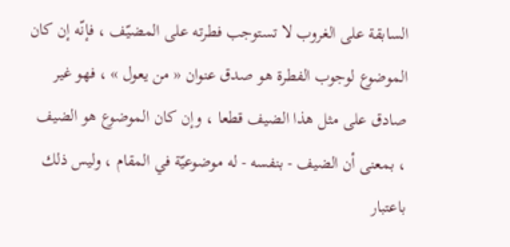السابقة على الغروب لا تستوجب فطرته على المضيّف ، فإنّه إن كان الموضوع لوجوب الفطرة هو صدق عنوان « من يعول » ، فهو غير صادق على مثل هذا الضيف قطعا ، وإن كان الموضوع هو الضيف ، بمعنى أن الضيف - بنفسه - له موضوعيّة في المقام ، وليس ذلك باعتبار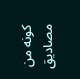كونه من مصاديق